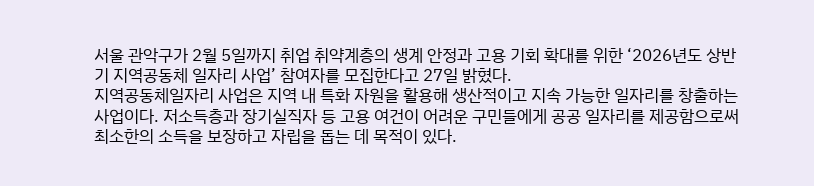서울 관악구가 2월 5일까지 취업 취약계층의 생계 안정과 고용 기회 확대를 위한 ‘2026년도 상반기 지역공동체 일자리 사업’ 참여자를 모집한다고 27일 밝혔다.
지역공동체일자리 사업은 지역 내 특화 자원을 활용해 생산적이고 지속 가능한 일자리를 창출하는 사업이다. 저소득층과 장기실직자 등 고용 여건이 어려운 구민들에게 공공 일자리를 제공함으로써 최소한의 소득을 보장하고 자립을 돕는 데 목적이 있다.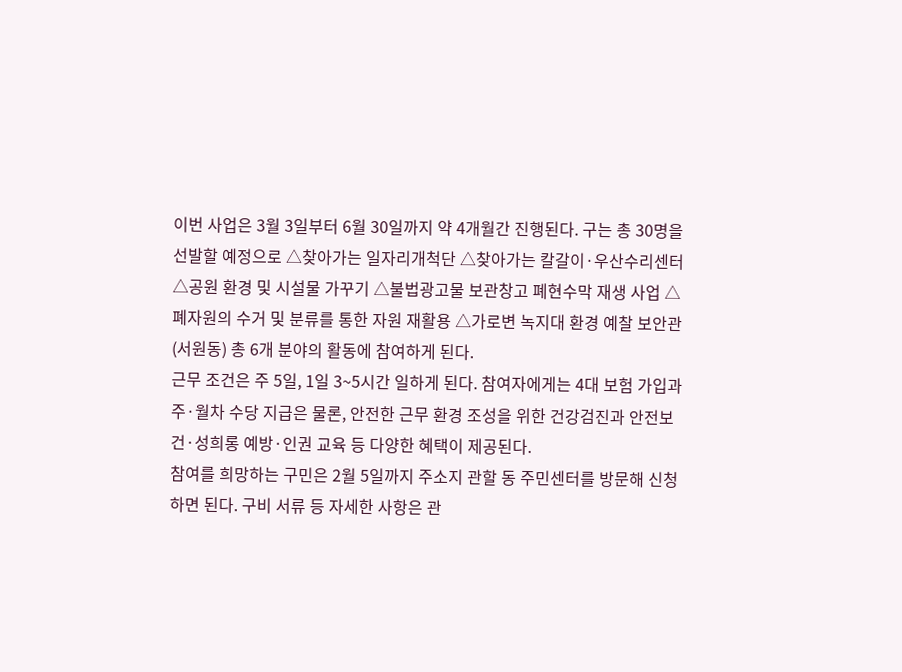이번 사업은 3월 3일부터 6월 30일까지 약 4개월간 진행된다. 구는 총 30명을 선발할 예정으로 △찾아가는 일자리개척단 △찾아가는 칼갈이·우산수리센터 △공원 환경 및 시설물 가꾸기 △불법광고물 보관창고 폐현수막 재생 사업 △폐자원의 수거 및 분류를 통한 자원 재활용 △가로변 녹지대 환경 예찰 보안관(서원동) 총 6개 분야의 활동에 참여하게 된다.
근무 조건은 주 5일, 1일 3~5시간 일하게 된다. 참여자에게는 4대 보험 가입과 주·월차 수당 지급은 물론, 안전한 근무 환경 조성을 위한 건강검진과 안전보건·성희롱 예방·인권 교육 등 다양한 혜택이 제공된다.
참여를 희망하는 구민은 2월 5일까지 주소지 관할 동 주민센터를 방문해 신청하면 된다. 구비 서류 등 자세한 사항은 관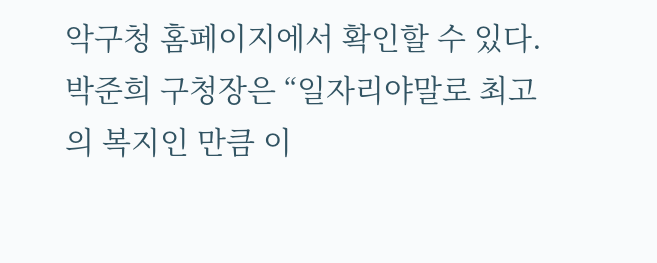악구청 홈페이지에서 확인할 수 있다.
박준희 구청장은 “일자리야말로 최고의 복지인 만큼 이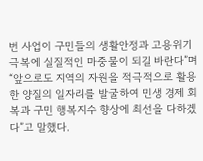번 사업이 구민들의 생활안정과 고용위기 극복에 실질적인 마중물이 되길 바란다”며 “앞으로도 지역의 자원을 적극적으로 활용한 양질의 일자리를 발굴하여 민생 경제 회복과 구민 행복지수 향상에 최선을 다하겠다”고 말했다.